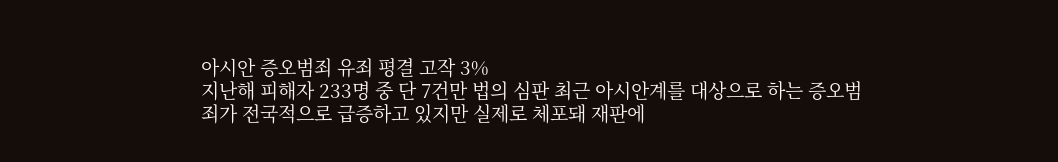아시안 증오범죄 유죄 평결 고작 3%
지난해 피해자 233명 중 단 7건만 법의 심판 최근 아시안계를 대상으로 하는 증오범죄가 전국적으로 급증하고 있지만 실제로 체포돼 재판에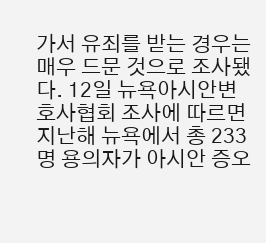가서 유죄를 받는 경우는 매우 드문 것으로 조사됐다. 12일 뉴욕아시안변호사협회 조사에 따르면 지난해 뉴욕에서 총 233명 용의자가 아시안 증오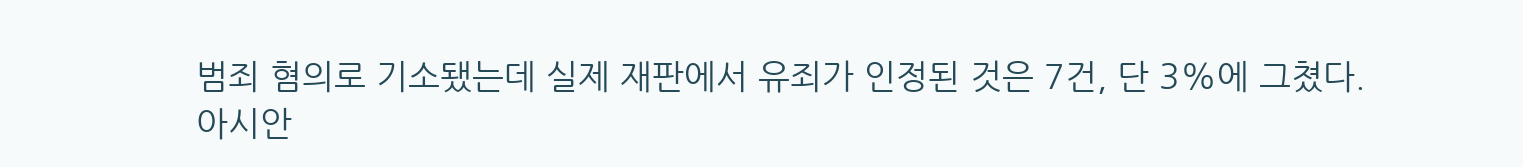범죄 혐의로 기소됐는데 실제 재판에서 유죄가 인정된 것은 7건, 단 3%에 그쳤다. 아시안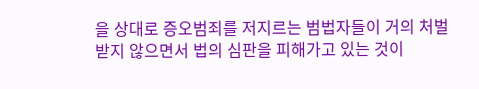을 상대로 증오범죄를 저지르는 범법자들이 거의 처벌받지 않으면서 법의 심판을 피해가고 있는 것이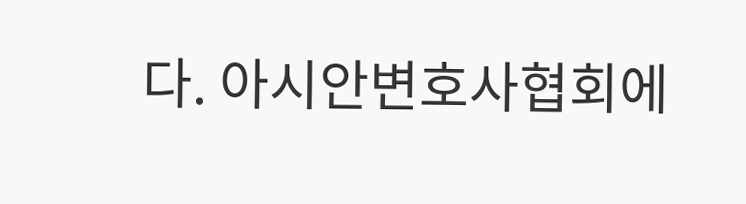다. 아시안변호사협회에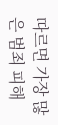따르면 가장 많은 범죄 피해